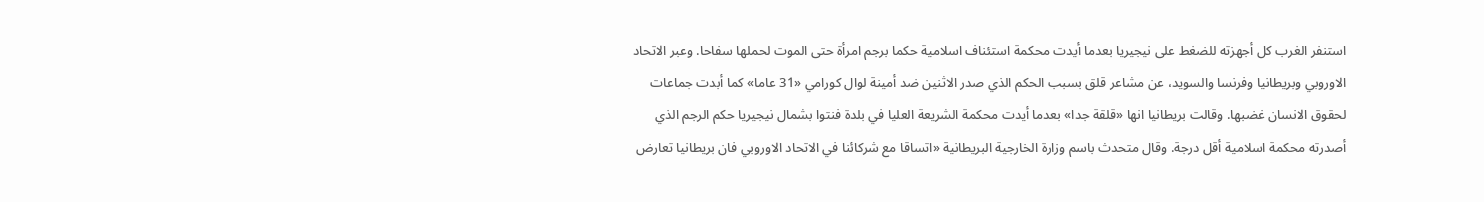استنفر الغرب كل أجهزته للضغط على نيجيريا بعدما أيدت محكمة استئناف اسلامية حكما برجم امرأة حتى الموت لحملها سفاحا. وعبر الاتحاد الاوروبي وبريطانيا وفرنسا والسويد، عن مشاعر قلق بسبب الحكم الذي صدر الاثنين ضد أمينة لوال كورامي «31 عاما» كما أبدت جماعات لحقوق الانسان غضبها. وقالت بريطانيا انها «قلقة جدا» بعدما أيدت محكمة الشريعة العليا في بلدة فنتوا بشمال نيجيريا حكم الرجم الذي أصدرته محكمة اسلامية أقل درجة. وقال متحدث باسم وزارة الخارجية البريطانية «اتساقا مع شركائنا في الاتحاد الاوروبي فان بريطانيا تعارض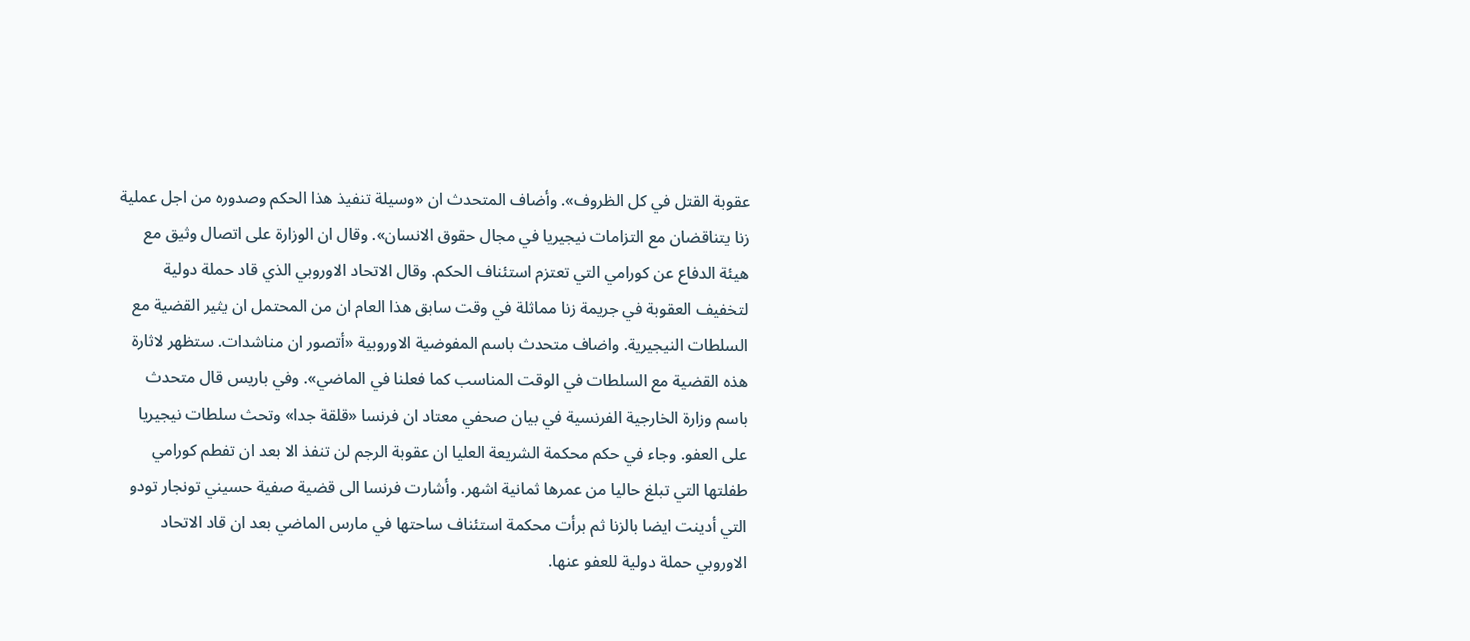عقوبة القتل في كل الظروف». وأضاف المتحدث ان «وسيلة تنفيذ هذا الحكم وصدوره من اجل عملية زنا يتناقضان مع التزامات نيجيريا في مجال حقوق الانسان». وقال ان الوزارة على اتصال وثيق مع هيئة الدفاع عن كورامي التي تعتزم استئناف الحكم. وقال الاتحاد الاوروبي الذي قاد حملة دولية لتخفيف العقوبة في جريمة زنا مماثلة في وقت سابق هذا العام ان من المحتمل ان يثير القضية مع السلطات النيجيرية. واضاف متحدث باسم المفوضية الاوروبية «أتصور ان مناشدات. ستظهر لاثارة هذه القضية مع السلطات في الوقت المناسب كما فعلنا في الماضي». وفي باريس قال متحدث باسم وزارة الخارجية الفرنسية في بيان صحفي معتاد ان فرنسا «قلقة جدا» وتحث سلطات نيجيريا على العفو. وجاء في حكم محكمة الشريعة العليا ان عقوبة الرجم لن تنفذ الا بعد ان تفطم كورامي طفلتها التي تبلغ حاليا من عمرها ثمانية اشهر. وأشارت فرنسا الى قضية صفية حسيني تونجار تودو التي أدينت ايضا بالزنا ثم برأت محكمة استئناف ساحتها في مارس الماضي بعد ان قاد الاتحاد الاوروبي حملة دولية للعفو عنها.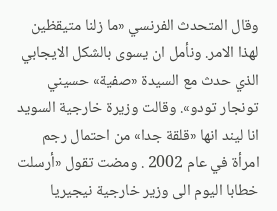وقال المتحدث الفرنسي «ما زلنا متيقظين لهذا الامر. ونأمل ان يسوى بالشكل الايجابي الذي حدث مع السيدة «صفية» حسيني تونجار تودو». وقالت وزيرة خارجية السويد انا ليند انها «قلقة جدا» من احتمال رجم امرأة في عام 2002 . ومضت تقول «أرسلت خطابا اليوم الى وزير خارجية نيجيريا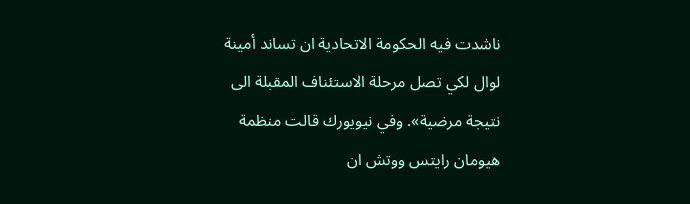ناشدت فيه الحكومة الاتحادية ان تساند أمينة لوال لكي تصل مرحلة الاستئناف المقبلة الى نتيجة مرضية». وفي نيويورك قالت منظمة هيومان رايتس ووتش ان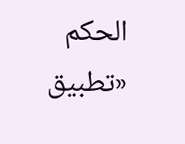الحكم «تطبيق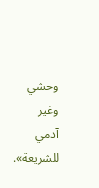وحشي وغير آدمي للشريعة».